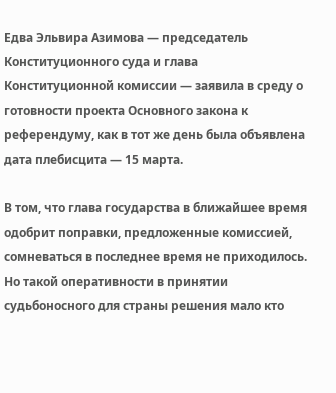Едва Эльвира Азимова — председатель Конституционного суда и глава Конституционной комиссии — заявила в среду о готовности проекта Основного закона к референдуму, как в тот же день была объявлена дата плебисцита — 15 марта.

В том, что глава государства в ближайшее время одобрит поправки, предложенные комиссией, сомневаться в последнее время не приходилось. Но такой оперативности в принятии судьбоносного для страны решения мало кто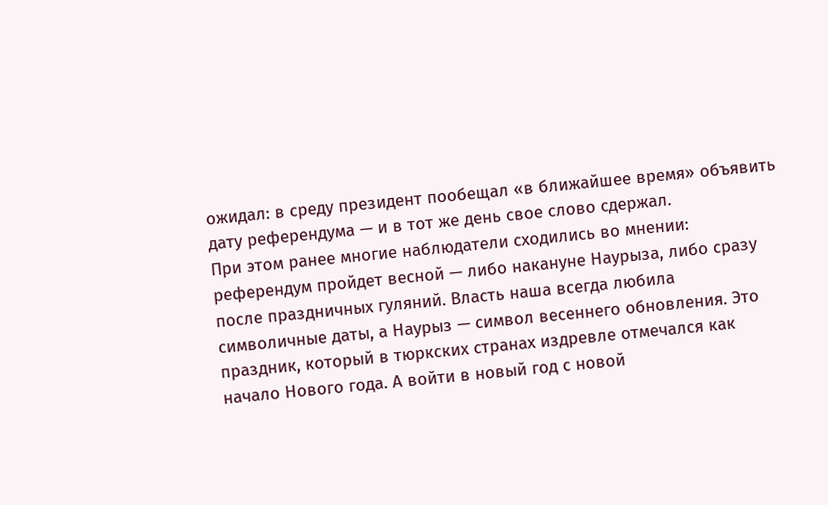ожидал: в среду президент пообещал «в ближайшее время» объявить дату референдума — и в тот же день свое слово сдержал.
При этом ранее многие наблюдатели сходились во мнении: референдум пройдет весной — либо накануне Наурыза, либо сразу после праздничных гуляний. Власть наша всегда любила символичные даты, а Наурыз — символ весеннего обновления. Это праздник, который в тюркских странах издревле отмечался как начало Нового года. А войти в новый год с новой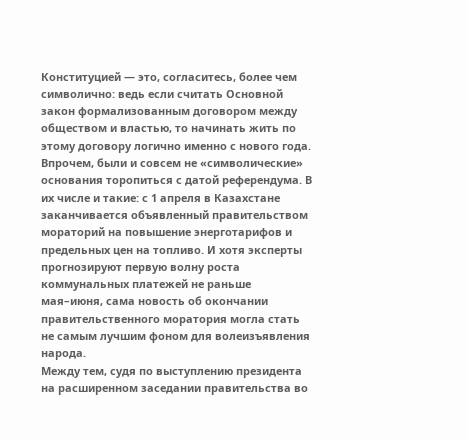Конституцией — это, согласитесь, более чем символично: ведь если считать Основной закон формализованным договором между обществом и властью, то начинать жить по этому договору логично именно с нового года.
Впрочем, были и совсем не «символические» основания торопиться с датой референдума. В их числе и такие: с 1 апреля в Казахстане заканчивается объявленный правительством мораторий на повышение энерготарифов и предельных цен на топливо. И хотя эксперты прогнозируют первую волну роста коммунальных платежей не раньше мая–июня, сама новость об окончании правительственного моратория могла стать не самым лучшим фоном для волеизъявления народа.
Между тем, судя по выступлению президента на расширенном заседании правительства во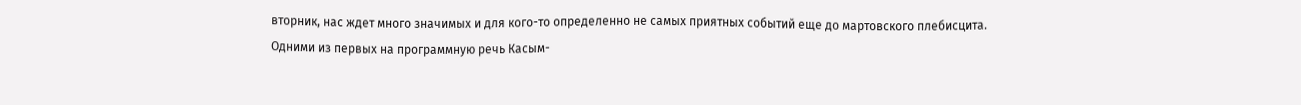вторник, нас ждет много значимых и для кого-то определенно не самых приятных событий еще до мартовского плебисцита.
Одними из первых на программную речь Касым-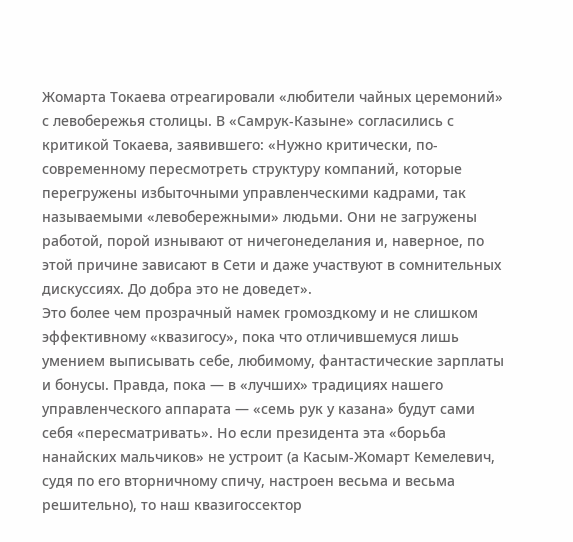Жомарта Токаева отреагировали «любители чайных церемоний» с левобережья столицы. В «Самрук-Казыне» согласились с критикой Токаева, заявившего: «Нужно критически, по-современному пересмотреть структуру компаний, которые перегружены избыточными управленческими кадрами, так называемыми «левобережными» людьми. Они не загружены работой, порой изнывают от ничегонеделания и, наверное, по этой причине зависают в Сети и даже участвуют в сомнительных дискуссиях. До добра это не доведет».
Это более чем прозрачный намек громоздкому и не слишком эффективному «квазигосу», пока что отличившемуся лишь умением выписывать себе, любимому, фантастические зарплаты и бонусы. Правда, пока — в «лучших» традициях нашего управленческого аппарата — «семь рук у казана» будут сами себя «пересматривать». Но если президента эта «борьба нанайских мальчиков» не устроит (а Касым-Жомарт Кемелевич, судя по его вторничному спичу, настроен весьма и весьма решительно), то наш квазигоссектор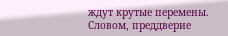ждут крутые перемены.
Словом, преддверие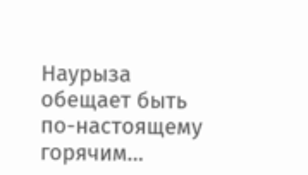Наурыза обещает быть по-настоящему горячим…